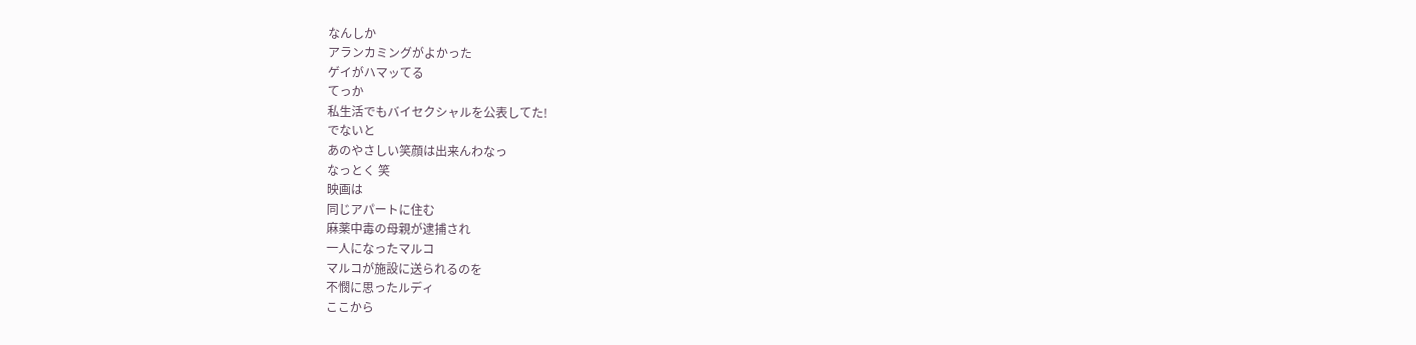なんしか
アランカミングがよかった
ゲイがハマッてる
てっか
私生活でもバイセクシャルを公表してた!
でないと
あのやさしい笑顔は出来んわなっ
なっとく 笑
映画は
同じアパートに住む
麻薬中毒の母親が逮捕され
一人になったマルコ
マルコが施設に送られるのを
不憫に思ったルディ
ここから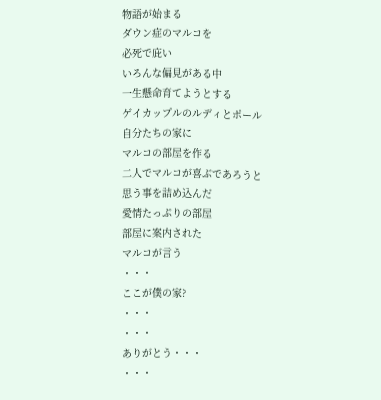物語が始まる
ダウン症のマルコを
必死で庇い
いろんな偏見がある中
一生懸命育てようとする
ゲイカップルのルディとポール
自分たちの家に
マルコの部屋を作る
二人でマルコが喜ぶであろうと
思う事を詰め込んだ
愛情たっぷりの部屋
部屋に案内された
マルコが言う
・・・
ここが僕の家?
・・・
・・・
ありがとう・・・
・・・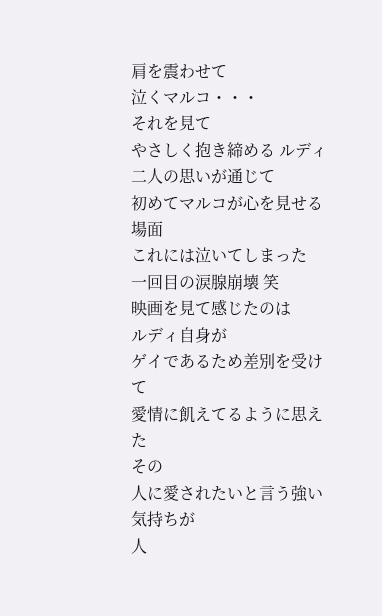肩を震わせて
泣くマルコ・・・
それを見て
やさしく抱き締める ルディ
二人の思いが通じて
初めてマルコが心を見せる場面
これには泣いてしまった
一回目の涙腺崩壊 笑
映画を見て感じたのは
ルディ自身が
ゲイであるため差別を受けて
愛情に飢えてるように思えた
その
人に愛されたいと言う強い気持ちが
人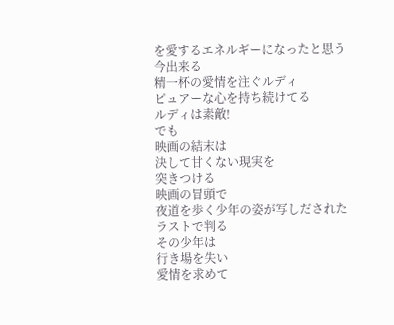を愛するエネルギーになったと思う
今出来る
精一杯の愛情を注ぐルディ
ピュアーな心を持ち続けてる
ルディは素敵!
でも
映画の結末は
決して甘くない現実を
突きつける
映画の冒頭で
夜道を歩く少年の姿が写しだされた
ラストで判る
その少年は
行き場を失い
愛情を求めて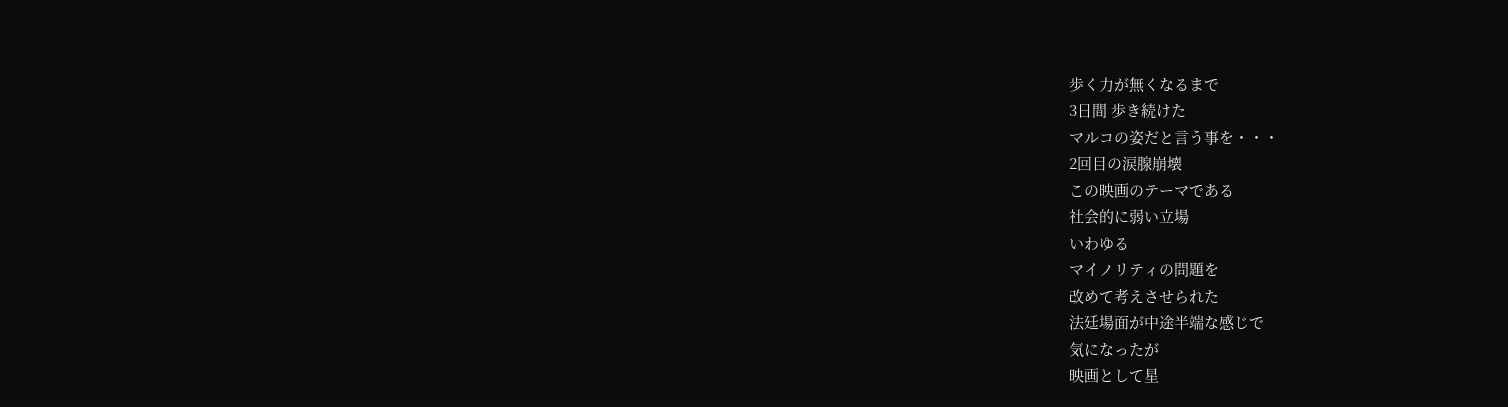歩く力が無くなるまで
3日間 歩き続けた
マルコの姿だと言う事を・・・
2回目の涙腺崩壊
この映画のテーマである
社会的に弱い立場
いわゆる
マイノリティの問題を
改めて考えさせられた
法廷場面が中途半端な感じで
気になったが
映画として星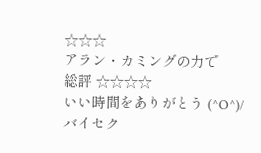☆☆☆
アラン・カミングの力で
総評 ☆☆☆☆
いい時間をありがとう (^O^)/
バイセク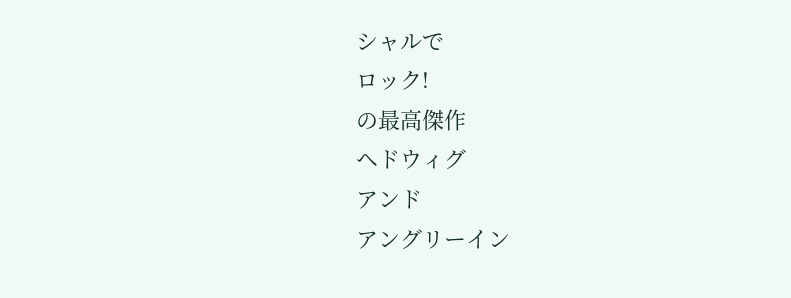シャルで
ロック!
の最高傑作
ヘドウィグ
アンド
アングリーイン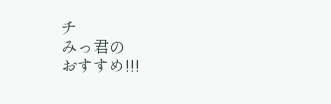チ
みっ君の
おすすめ!!!